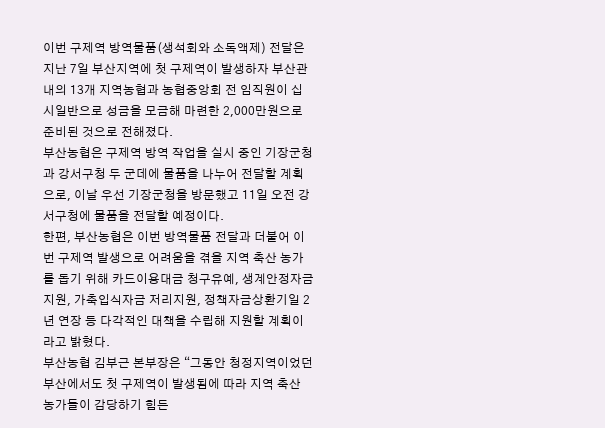이번 구제역 방역물품(생석회와 소독액제) 전달은 지난 7일 부산지역에 첫 구제역이 발생하자 부산관내의 13개 지역농협과 농협중앙회 전 임직원이 십시일반으로 성금을 모금해 마련한 2,000만원으로 준비된 것으로 전해졌다.
부산농협은 구제역 방역 작업을 실시 중인 기장군청과 강서구청 두 군데에 물품을 나누어 전달할 계획으로, 이날 우선 기장군청을 방문했고 11일 오전 강서구청에 물품을 전달할 예정이다.
한편, 부산농협은 이번 방역물품 전달과 더불어 이번 구제역 발생으로 어려움을 겪을 지역 축산 농가를 돕기 위해 카드이용대금 청구유예, 생계안정자금지원, 가축입식자금 저리지원, 정책자금상환기일 2년 연장 등 다각적인 대책을 수립해 지원할 계획이라고 밝혔다.
부산농협 김부근 본부장은 “그동안 청정지역이었던 부산에서도 첫 구제역이 발생됨에 따라 지역 축산 농가들이 감당하기 힘든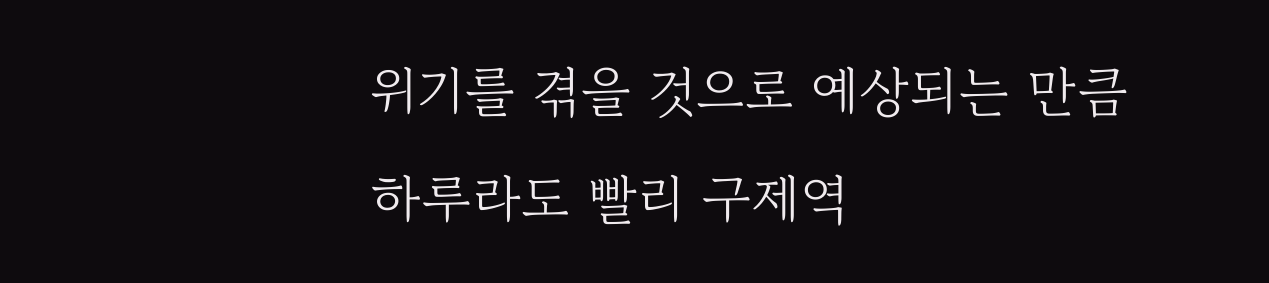위기를 겪을 것으로 예상되는 만큼 하루라도 빨리 구제역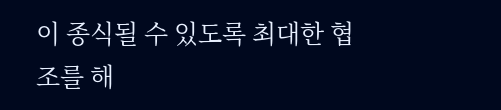이 종식될 수 있도록 최대한 협조를 해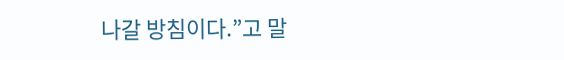나갈 방침이다.”고 말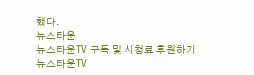했다.
뉴스타운
뉴스타운TV 구독 및 시청료 후원하기
뉴스타운TV